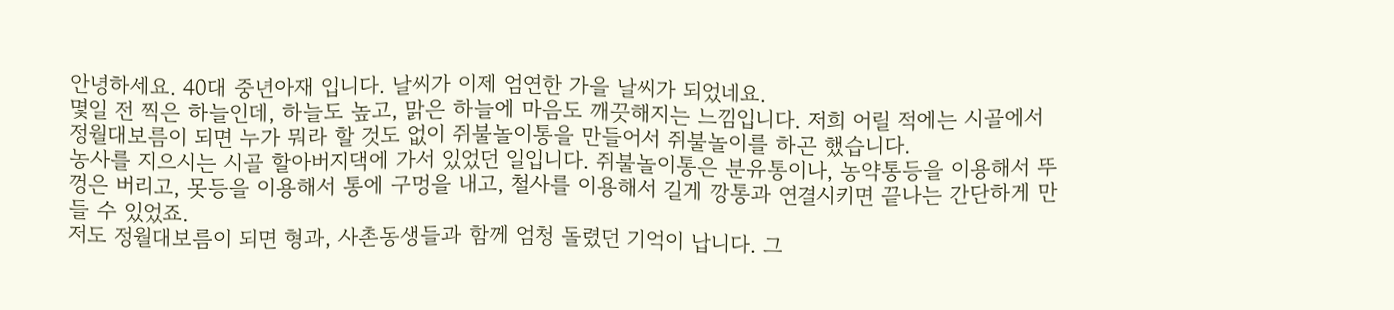안녕하세요. 40대 중년아재 입니다. 날씨가 이제 엄연한 가을 날씨가 되었네요.
몇일 전 찍은 하늘인데, 하늘도 높고, 맑은 하늘에 마음도 깨끗해지는 느낌입니다. 저희 어릴 적에는 시골에서 정월대보름이 되면 누가 뭐라 할 것도 없이 쥐불놀이통을 만들어서 쥐불놀이를 하곤 했습니다.
농사를 지으시는 시골 할아버지댁에 가서 있었던 일입니다. 쥐불놀이통은 분유통이나, 농약통등을 이용해서 뚜껑은 버리고, 못등을 이용해서 통에 구멍을 내고, 철사를 이용해서 길게 깡통과 연결시키면 끝나는 간단하게 만들 수 있었죠.
저도 정월대보름이 되면 형과, 사촌동생들과 함께 엄청 돌렸던 기억이 납니다. 그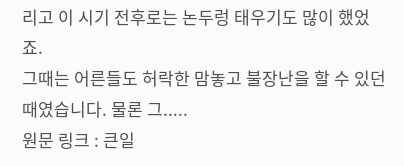리고 이 시기 전후로는 논두렁 태우기도 많이 했었죠.
그때는 어른들도 허락한 맘놓고 불장난을 할 수 있던 때였습니다. 물론 그.....
원문 링크 : 큰일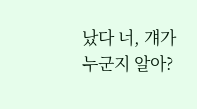났다 너, 걔가 누군지 알아?